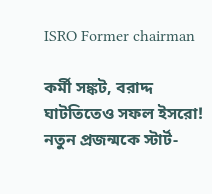ISRO Former chairman

কর্মী সঙ্কট, বরাদ্দ ঘাটতিতেও সফল ইসরো! নতুন প্রজন্মকে স্টার্ট-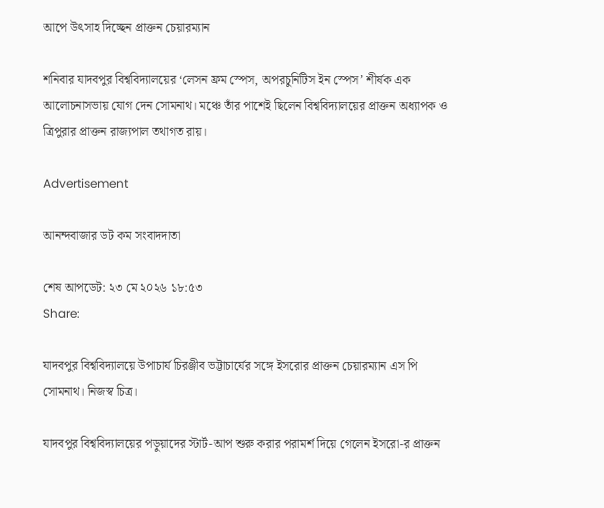আপে উৎসাহ দিচ্ছেন প্রাক্তন চেয়ারম্যান

শনিবার যাদবপুর বিশ্ববিদ্যালয়ের ‘লেসন ফ্রম স্পেস, অপরচুনিটিস ইন স্পেস’ শীর্ষক এক আলোচনাসভায় যোগ দেন সোমনাথ। মঞ্চে তাঁর পাশেই ছিলেন বিশ্ববিদ্যালয়ের প্রাক্তন অধ্যাপক ও ত্রিপুরার প্রাক্তন রাজ্যপাল তথাগত রায়।

Advertisement

আনন্দবাজার ডট কম সংবাদদাতা

শেষ আপডেট: ২৩ মে ২০২৬ ১৮:৫৩
Share:

যাদবপুর বিশ্ববিদ্যালয়ে উপাচার্য চিরঞ্জীব ভট্টাচার্যের সঙ্গে ইসরোর প্রাক্তন চেয়ারম্যান এস পি সোমনাথ। নিজস্ব চিত্র।

যাদবপুর বিশ্ববিদ্যালয়ের পড়ুয়াদের স্টার্ট-আপ শুরু করার পরামর্শ দিয়ে গেলেন ইসরো-র প্রাক্তন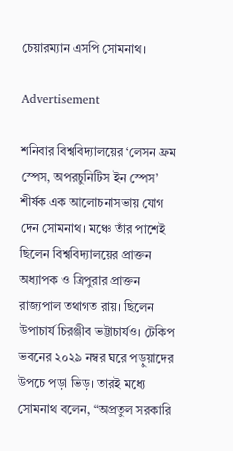চেয়ারম্যান এসপি সোমনাথ।

Advertisement

শনিবার বিশ্ববিদ্যালয়ের ‘লেসন ফ্রম স্পেস, অপরচুনিটিস ইন স্পেস’ শীর্ষক এক আলোচনাসভায় যোগ দেন সোমনাথ। মঞ্চে তাঁর পাশেই ছিলেন বিশ্ববিদ্যালয়ের প্রাক্তন অধ্যাপক ও ত্রিপুরার প্রাক্তন রাজ্যপাল তথাগত রায়। ছিলেন উপাচার্য চিরঞ্জীব ভট্টাচার্যও। টেকিপ ভবনের ২০২৯ নম্বর ঘরে পড়ুয়াদের উপচে পড়া ভিড়। তারই মধ্যে সোমনাথ বলেন, “অপ্রতুল সরকারি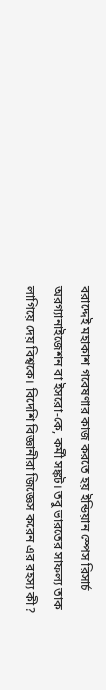বরাদ্দেই মহাকাশ গবেষণার কাজ করতে হয় ইন্ডিয়ান স্পেস রিসার্চ অরগ্যানাইজেশন বা ইসরো-কে, কর্মী সঙ্কট। তবু ভারতের সাফল্য তাক লাগিয়ে দেয় বিশ্বকে। বিদেশি বিজ্ঞানীরা জিজ্ঞেস করেন এর রহস্য কী?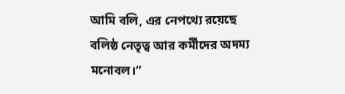আমি বলি, এর নেপথ্যে রয়েছে বলিষ্ঠ নেতৃত্ব আর কর্মীদের অদম্য মনোবল।”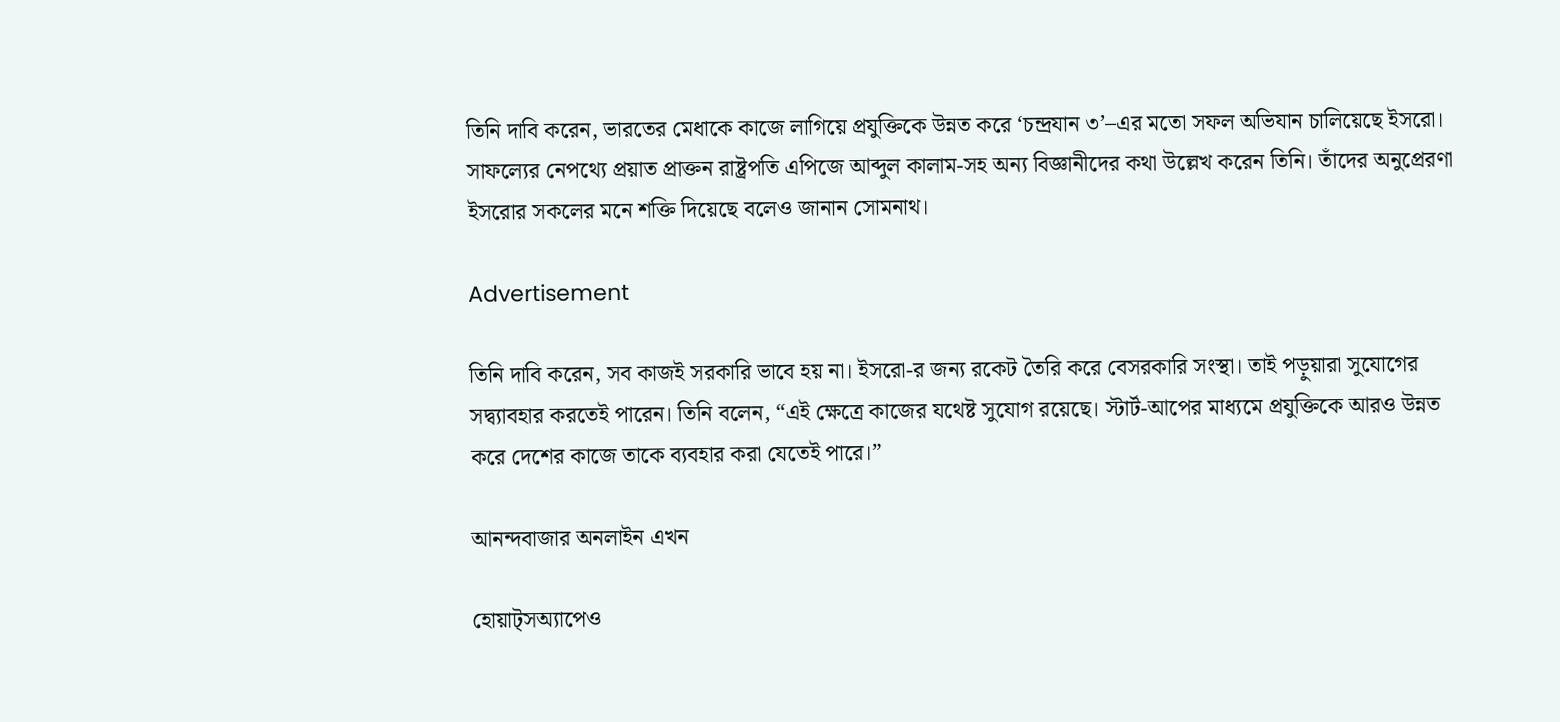তিনি দাবি করেন, ভারতের মেধাকে কাজে লাগিয়ে প্রযুক্তিকে উন্নত করে ‘চন্দ্রযান ৩’–এর মতো সফল অভিযান চালিয়েছে ইসরো। সাফল্যের নেপথ্যে প্রয়াত প্রাক্তন রাষ্ট্রপতি এপিজে আব্দুল কালাম-সহ অন্য বিজ্ঞানীদের কথা উল্লেখ করেন তিনি। তাঁদের অনুপ্রেরণা ইসরোর সকলের মনে শক্তি দিয়েছে বলেও জানান সোমনাথ।

Advertisement

তিনি দাবি করেন, সব কাজই সরকারি ভাবে হয় না। ইসরো-র জন্য রকেট তৈরি করে বেসরকারি সংস্থা। তাই পড়ুয়ারা সুযোগের সদ্ব্যাবহার করতেই পারেন। তিনি বলেন, “এই ক্ষেত্রে কাজের যথেষ্ট সুযোগ রয়েছে। স্টার্ট-আপের মাধ্যমে প্রযুক্তিকে আরও উন্নত করে দেশের কাজে তাকে ব্যবহার করা যেতেই পারে।”

আনন্দবাজার অনলাইন এখন

হোয়াট্‌সঅ্যাপেও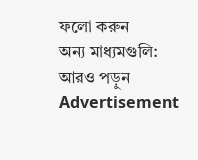ফলো করুন
অন্য মাধ্যমগুলি:
আরও পড়ুন
Advertisement